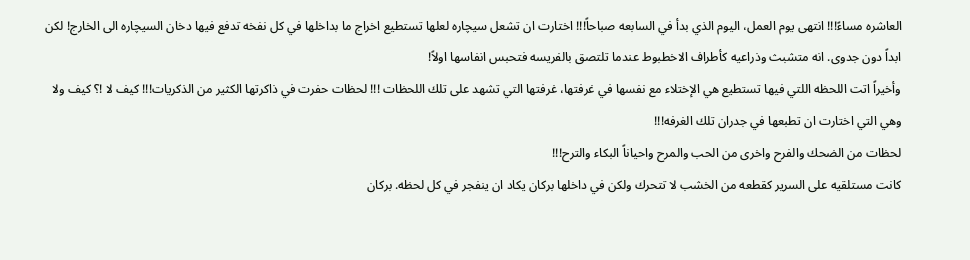العاشره مساءً!!! انتهى يوم العمل، اليوم الذي بدأ في السابعه صباحاً!!! اختارت ان تشعل سيچاره لعلها تستطيع اخراج ما بداخلها في كل نفخه تدفع فيها دخان السيچاره الى الخارج! لكن ابداً دون جدوى. انه متشبث وذراعيه كأطراف الاخطبوط عندما تلتصق بالفريسه فتحبس انفاسها اولاً!
وأخيراً اتت اللحظه اللتي فيها تستطيع هي الإختلاء مع نفسها في غرفتها، غرفتها التي تشهد على تلك اللحظات !!! لحظات حفرت في ذاكرتها الكثير من الذكريات!!! كيف لا !؟ كيف ولا وهي التي اختارت ان تطبعها في جدران تلك الغرفه!!!
لحظات من الضحك والفرح واخرى من الحب والمرح واحياناً البكاء والترح!!!
كانت مستلقيه على السرير كقطعه من الخشب لا تتحرك ولكن في داخلها بركان يكاد ان ينفجر في كل لحظه. بركان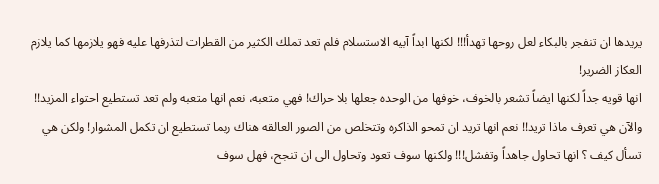يريدها ان تنفجر بالبكاء لعل روحها تهدأ!!! لكنها ابداً آبيه الاستسلام فلم تعد تملك الكثير من القطرات لتذرفها عليه فهو يلازمها كما يلازم العكاز الضرير!
انها قويه جداً لكنها ايضاً تشعر بالخوف، خوفها من الوحده جعلها بلا حراك! فهي متعبه، نعم انها متعبه ولم تعد تستطيع احتواء المزيد!! والآن هي تعرف ماذا تريد!! نعم انها تريد ان تمحو الذاكره وتتخلص من الصور العالقه هناك ربما تستطيع ان تكمل المشوار! ولكن هي تسأل كيف ؟ انها تحاول جاهداً وتفشل!!! ولكنها سوف تعود وتحاول الى ان تنجح، فهل سوف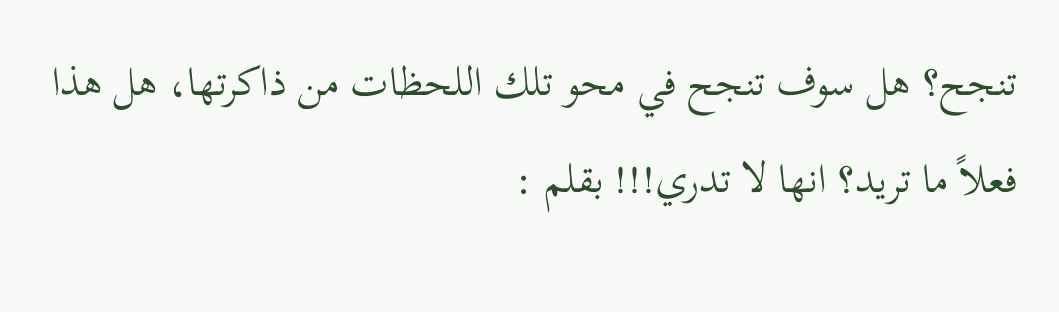تنجح؟ هل سوف تنجح في محو تلك اللحظات من ذاكرتها، هل هذا فعلاً ما تريد؟ انها لا تدري!!! بقلم :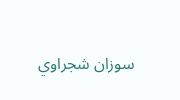سوزان شجراوي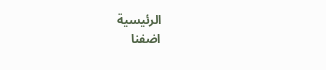الرئيسية
اضفنا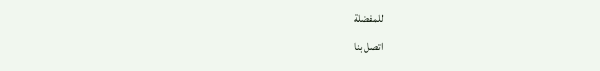للمفضلة
اتصل بنا